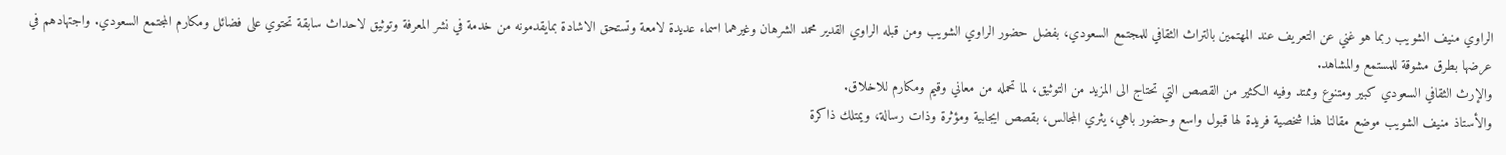الراوي منيف الشويب ربما هو غني عن التعريف عند المهتمين بالتراث الثقافي للمجتمع السعودي، بفضل حضور الراوي الشويب ومن قبله الراوي القدير محمد الشرهان وغيرهما اسماء عديدة لامعة وتستحق الاشادة بمايقدمونه من خدمة في نشر المعرفة وتوثيق لاحداث سابقة تحتوي على فضائل ومكارم المجتمع السعودي. واجتهادهم في عرضها بطرق مشوقة للمستمع والمشاهد.
والإرث الثقافي السعودي كبير ومتنوع وممتد وفيه الكثير من القصص التي تحتاج الى المزيد من التوثيق، لما تحمله من معاني وقيم ومكارم للاخلاق.
والأستاذ منيف الشويب موضع مقالنا هذا شخصية فريدة لها قبول واسع وحضور باهي، يثري المجالس، بقصص ايجابية ومؤثرة وذات رسالة، ويمتلك ذاكرة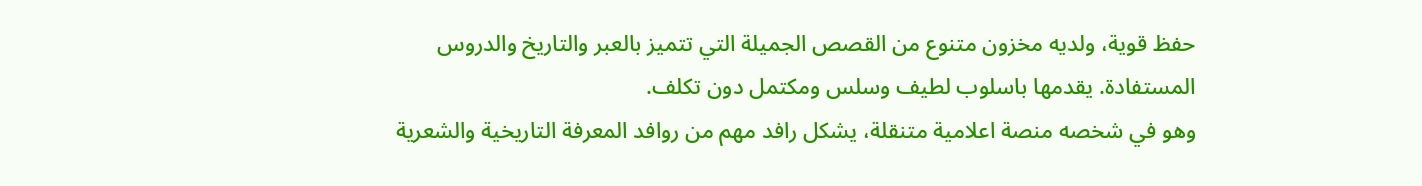حفظ قوية، ولديه مخزون متنوع من القصص الجميلة التي تتميز بالعبر والتاريخ والدروس المستفادة. يقدمها باسلوب لطيف وسلس ومكتمل دون تكلف.
وهو في شخصه منصة اعلامية متنقلة، يشكل رافد مهم من روافد المعرفة التاريخية والشعرية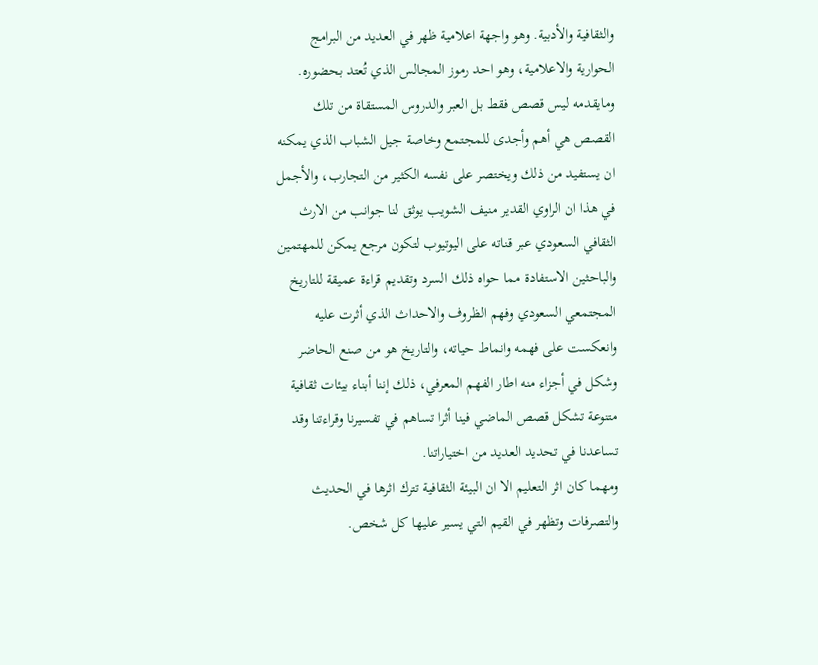والثقافية والأدبية. وهو واجهة اعلامية ظهر في العديد من البرامج الحوارية والاعلامية، وهو احد رموز المجالس الذي تُعتد بحضوره. ومايقدمه ليس قصص فقط بل العبر والدروس المستقاة من تلك القصص هي أهم وأجدى للمجتمع وخاصة جيل الشباب الذي يمكنه ان يستفيد من ذلك ويختصر على نفسه الكثير من التجارب، والأجمل في هذا ان الراوي القدير منيف الشويب يوثق لنا جوانب من الارث الثقافي السعودي عبر قناته على اليوتيوب لتكون مرجع يمكن للمهتمين والباحثين الاستفادة مما حواه ذلك السرد وتقديم قراءة عميقة للتاريخ المجتمعي السعودي وفهم الظروف والاحداث الذي أثرت عليه وانعكست على فهمه وانماط حياته، والتاريخ هو من صنع الحاضر وشكل في أجزاء منه اطار الفهم المعرفي، ذلك إننا أبناء بيئات ثقافية متنوعة تشكل قصص الماضي فينا أثرا تساهم في تفسيرنا وقراءتنا وقد تساعدنا في تحديد العديد من اختياراتنا.
ومهما كان اثر التعليم الا ان البيئة الثقافية تترك اثرها في الحديث والتصرفات وتظهر في القيم التي يسير عليها كل شخص.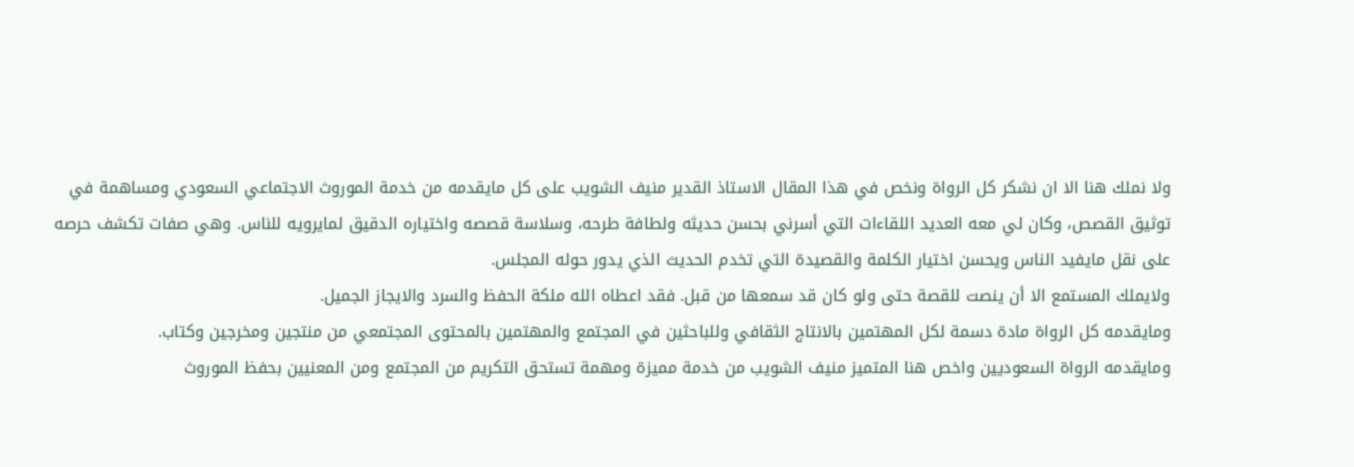ولا نملك هنا الا ان نشكر كل الرواة ونخص في هذا المقال الاستاذ القدير منيف الشويب على كل مايقدمه من خدمة الموروث الاجتماعي السعودي ومساهمة في توثيق القصص، وكان لي معه العديد اللقاءات التي أسرني بحسن حديثه ولطافة طرحه، وسلاسة قصصه واختياره الدقيق لمايرويه للناس. وهي صفات تكشف حرصه على نقل مايفيد الناس ويحسن اختيار الكلمة والقصيدة التي تخدم الحديث الذي يدور حوله المجلس.
ولايملك المستمع الا أن ينصت للقصة حتى ولو كان قد سمعها من قبل. فقد اعطاه الله ملكة الحفظ والسرد والايجاز الجميل.
ومايقدمه كل الرواة مادة دسمة لكل المهتمين بالانتاج الثقافي وللباحثين في المجتمع والمهتمين بالمحتوى المجتمعي من منتجين ومخرجين وكتاب.
ومايقدمه الرواة السعوديين واخص هنا المتميز منيف الشويب من خدمة مميزة ومهمة تستحق التكريم من المجتمع ومن المعنيين بحفظ الموروث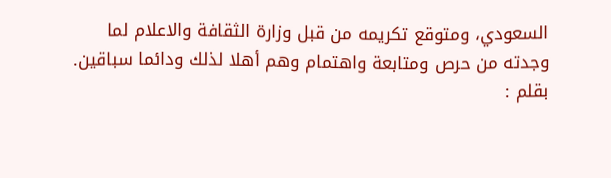السعودي، ومتوقع تكريمه من قبل وزارة الثقافة والاعلام لما وجدته من حرص ومتابعة واهتمام وهم أهلا لذلك ودائما سباقين.
بقلم :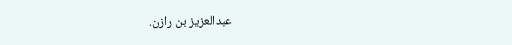عبدالعزيز بن رازن.